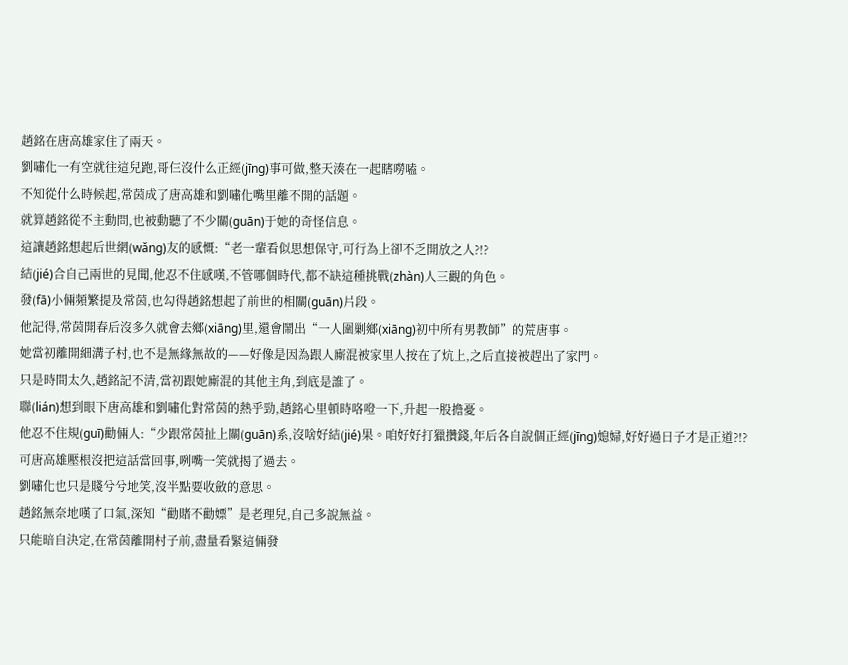趙銘在唐高雄家住了兩天。
劉嘯化一有空就往這兒跑,哥仨沒什么正經(jīng)事可做,整天湊在一起瞎嘮嗑。
不知從什么時候起,常茵成了唐高雄和劉嘯化嘴里離不開的話題。
就算趙銘從不主動問,也被動聽了不少關(guān)于她的奇怪信息。
這讓趙銘想起后世網(wǎng)友的感慨:“老一輩看似思想保守,可行為上卻不乏開放之人?!?
結(jié)合自己兩世的見聞,他忍不住感嘆,不管哪個時代,都不缺這種挑戰(zhàn)人三觀的角色。
發(fā)小倆頻繁提及常茵,也勾得趙銘想起了前世的相關(guān)片段。
他記得,常茵開春后沒多久就會去鄉(xiāng)里,還會鬧出“一人圍剿鄉(xiāng)初中所有男教師”的荒唐事。
她當初離開細溝子村,也不是無緣無故的——好像是因為跟人廝混被家里人按在了炕上,之后直接被趕出了家門。
只是時間太久,趙銘記不清,當初跟她廝混的其他主角,到底是誰了。
聯(lián)想到眼下唐高雄和劉嘯化對常茵的熱乎勁,趙銘心里頓時咯噔一下,升起一股擔憂。
他忍不住規(guī)勸倆人:“少跟常茵扯上關(guān)系,沒啥好結(jié)果。咱好好打獵攢錢,年后各自說個正經(jīng)媳婦,好好過日子才是正道?!?
可唐高雄壓根沒把這話當回事,咧嘴一笑就揭了過去。
劉嘯化也只是賤兮兮地笑,沒半點要收斂的意思。
趙銘無奈地嘆了口氣,深知“勸賭不勸嫖”是老理兒,自己多說無益。
只能暗自決定,在常茵離開村子前,盡量看緊這倆發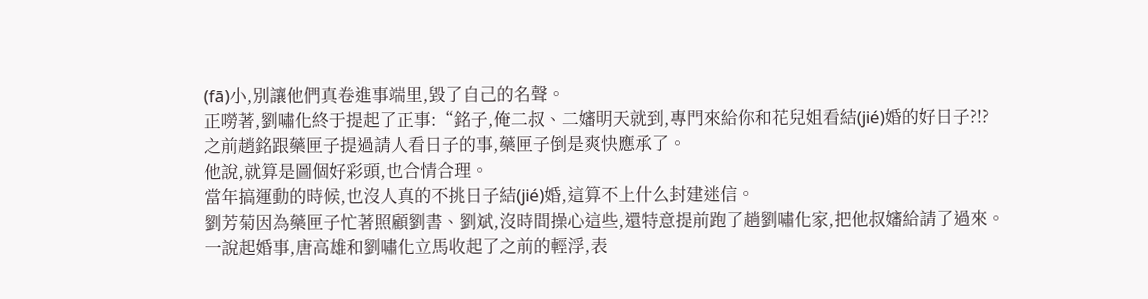(fā)小,別讓他們真卷進事端里,毀了自己的名聲。
正嘮著,劉嘯化終于提起了正事:“銘子,俺二叔、二嬸明天就到,專門來給你和花兒姐看結(jié)婚的好日子?!?
之前趙銘跟藥匣子提過請人看日子的事,藥匣子倒是爽快應承了。
他說,就算是圖個好彩頭,也合情合理。
當年搞運動的時候,也沒人真的不挑日子結(jié)婚,這算不上什么封建迷信。
劉芳菊因為藥匣子忙著照顧劉書、劉斌,沒時間操心這些,還特意提前跑了趟劉嘯化家,把他叔嬸給請了過來。
一說起婚事,唐高雄和劉嘯化立馬收起了之前的輕浮,表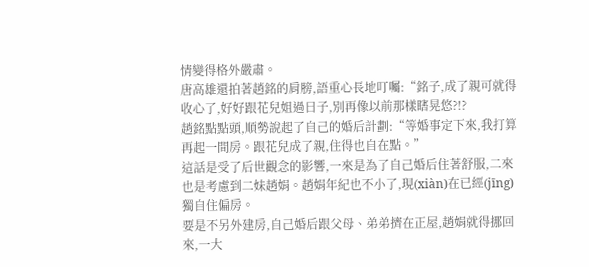情變得格外嚴肅。
唐高雄還拍著趙銘的肩膀,語重心長地叮囑:“銘子,成了親可就得收心了,好好跟花兒姐過日子,別再像以前那樣瞎晃悠?!?
趙銘點點頭,順勢說起了自己的婚后計劃:“等婚事定下來,我打算再起一間房。跟花兒成了親,住得也自在點。”
這話是受了后世觀念的影響,一來是為了自己婚后住著舒服,二來也是考慮到二妹趙娟。趙娟年紀也不小了,現(xiàn)在已經(jīng)獨自住偏房。
要是不另外建房,自己婚后跟父母、弟弟擠在正屋,趙娟就得挪回來,一大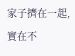家子擠在一起,實在不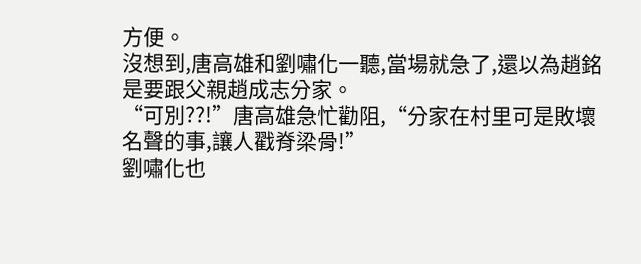方便。
沒想到,唐高雄和劉嘯化一聽,當場就急了,還以為趙銘是要跟父親趙成志分家。
“可別??!”唐高雄急忙勸阻,“分家在村里可是敗壞名聲的事,讓人戳脊梁骨!”
劉嘯化也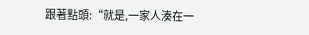跟著點頭:“就是,一家人湊在一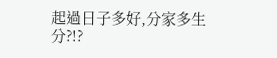起過日子多好,分家多生分?!?